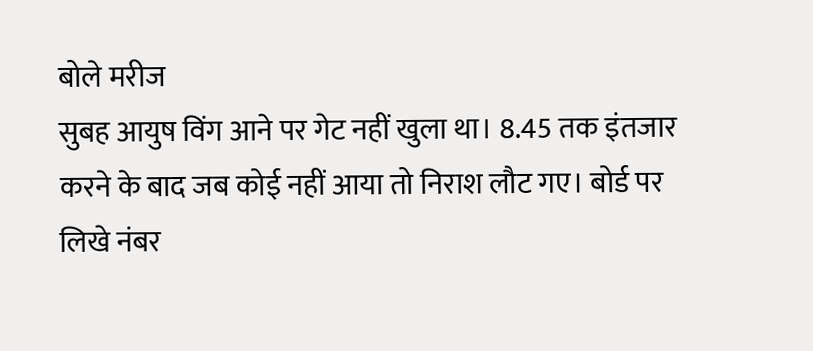बोले मरीज
सुबह आयुष विंग आने पर गेट नहीं खुला था। 8.45 तक इंतजार करने के बाद जब कोई नहीं आया तो निराश लौट गए। बोर्ड पर लिखे नंबर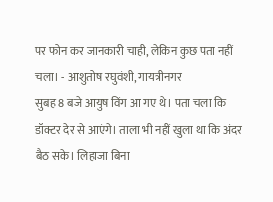पर फोन कर जानकारी चाही, लेकिन कुछ पता नहीं चला। - आशुतोष रघुवंशी, गायत्रीनगर
सुबह 8 बजे आयुष विंग आ गए थे। पता चला कि डॉक्टर देर से आएंगे। ताला भी नहीं खुला था कि अंदर बैठ सके। लिहाजा बिना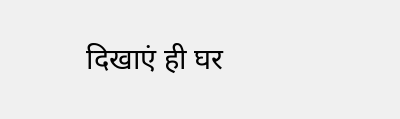दिखाएं ही घर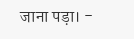जाना पड़ा। -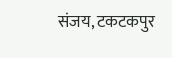संजय, टकटकपुर